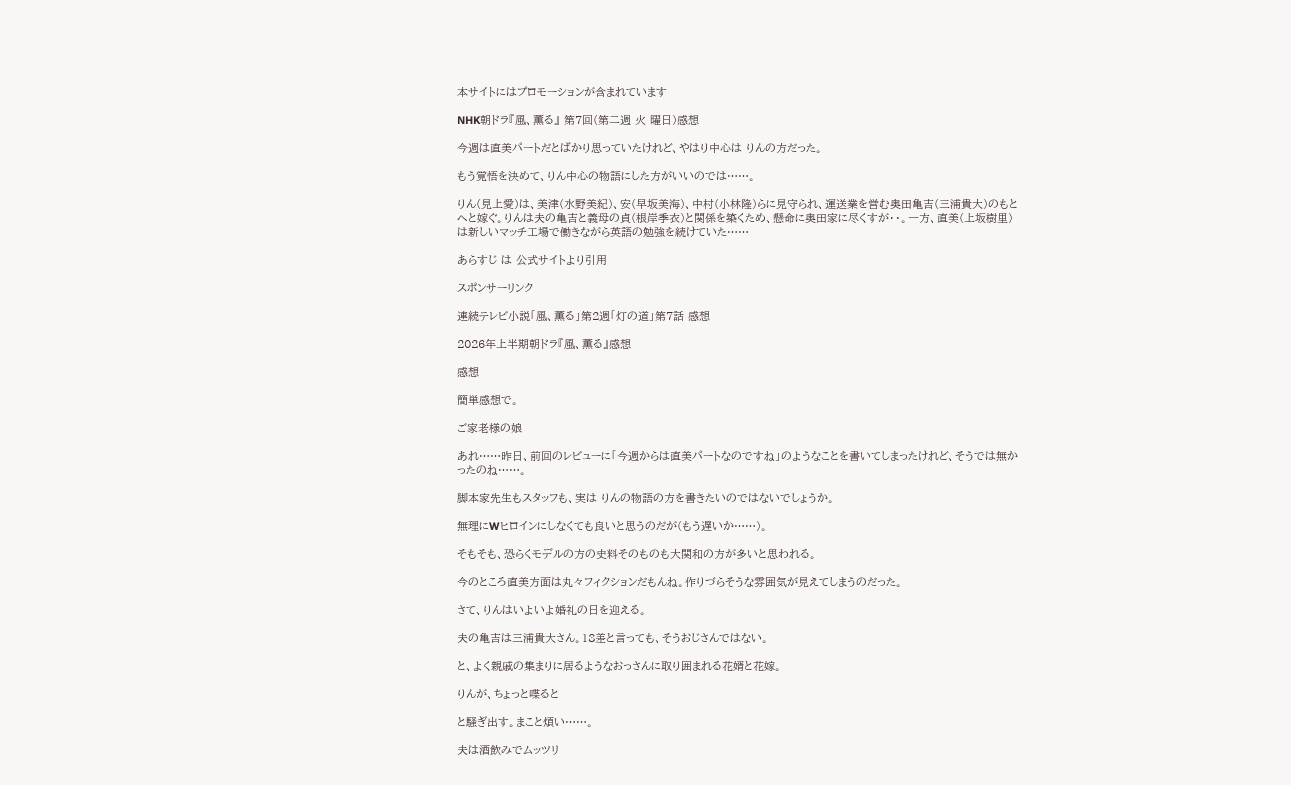本サイトにはプロモーションが含まれています

NHK朝ドラ『風、薫る』 第7回(第二週 火 曜日)感想

今週は直美パートだとばかり思っていたけれど、やはり中心は りんの方だった。

もう覚悟を決めて、りん中心の物語にした方がいいのでは……。

りん(見上愛)は、美津(水野美紀)、安(早坂美海)、中村(小林隆)らに見守られ、運送業を営む奥田亀吉(三浦貴大)のもとへと嫁ぐ。りんは夫の亀吉と義母の貞(根岸季衣)と関係を築くため、懸命に奥田家に尽くすが・・。一方、直美(上坂樹里)は新しいマッチ工場で働きながら英語の勉強を続けていた……

あらすじ は 公式サイトより引用

スポンサーリンク

連続テレビ小説「風、薫る」第2週「灯の道」第7話 感想

2026年上半期朝ドラ『風、薫る』感想

感想

簡単感想で。

ご家老様の娘

あれ……昨日、前回のレビューに「今週からは直美パートなのですね」のようなことを書いてしまったけれど、そうでは無かったのね……。

脚本家先生もスタッフも、実は りんの物語の方を書きたいのではないでしょうか。

無理にWヒロインにしなくても良いと思うのだが(もう遅いか……)。

そもそも、恐らくモデルの方の史料そのものも大関和の方が多いと思われる。

今のところ直美方面は丸々フィクションだもんね。作りづらそうな雰囲気が見えてしまうのだった。

さて、りんはいよいよ婚礼の日を迎える。

夫の亀吉は三浦貴大さん。18差と言っても、そうおじさんではない。

と、よく親戚の集まりに居るようなおっさんに取り囲まれる花婿と花嫁。

りんが、ちょっと喋ると

と騒ぎ出す。まこと煩い……。

夫は酒飲みでムッツリ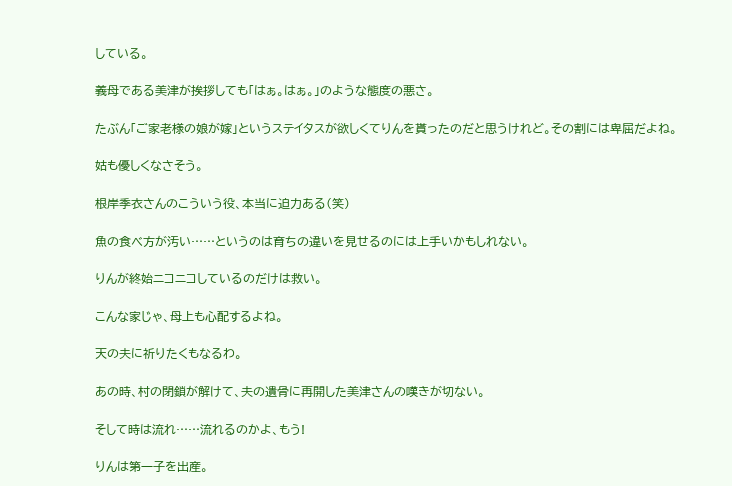している。

義母である美津が挨拶しても「はぁ。はぁ。」のような態度の悪さ。

たぶん「ご家老様の娘が嫁」というステイタスが欲しくてりんを貰ったのだと思うけれど。その割には卑屈だよね。

姑も優しくなさそう。

根岸季衣さんのこういう役、本当に迫力ある(笑)

魚の食べ方が汚い……というのは育ちの違いを見せるのには上手いかもしれない。

りんが終始ニコニコしているのだけは救い。

こんな家じゃ、母上も心配するよね。

天の夫に祈りたくもなるわ。

あの時、村の閉鎖が解けて、夫の遺骨に再開した美津さんの嘆きが切ない。

そして時は流れ……流れるのかよ、もう!

りんは第一子を出産。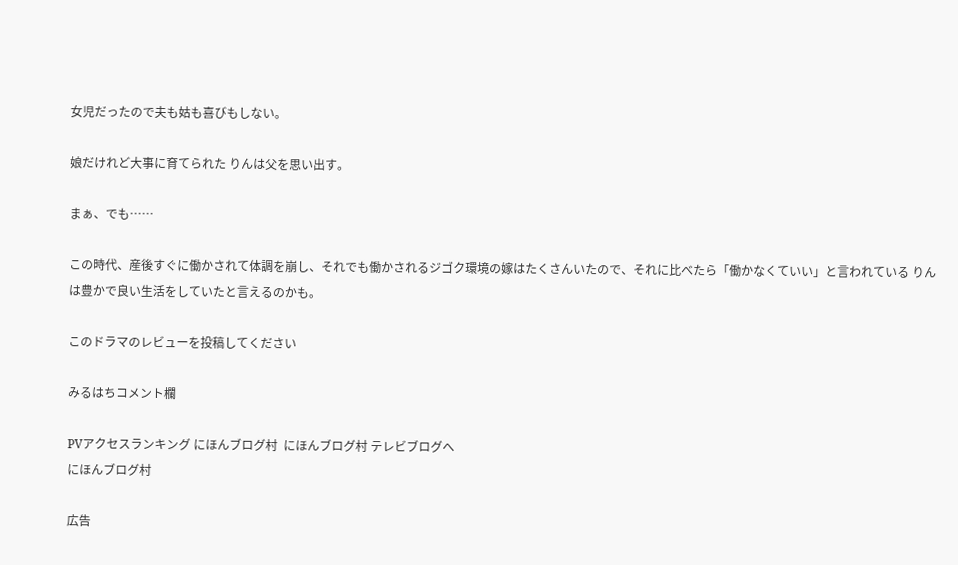女児だったので夫も姑も喜びもしない。

娘だけれど大事に育てられた りんは父を思い出す。

まぁ、でも……

この時代、産後すぐに働かされて体調を崩し、それでも働かされるジゴク環境の嫁はたくさんいたので、それに比べたら「働かなくていい」と言われている りんは豊かで良い生活をしていたと言えるのかも。

このドラマのレビューを投稿してください

みるはちコメント欄

PVアクセスランキング にほんブログ村  にほんブログ村 テレビブログへ
にほんブログ村

広告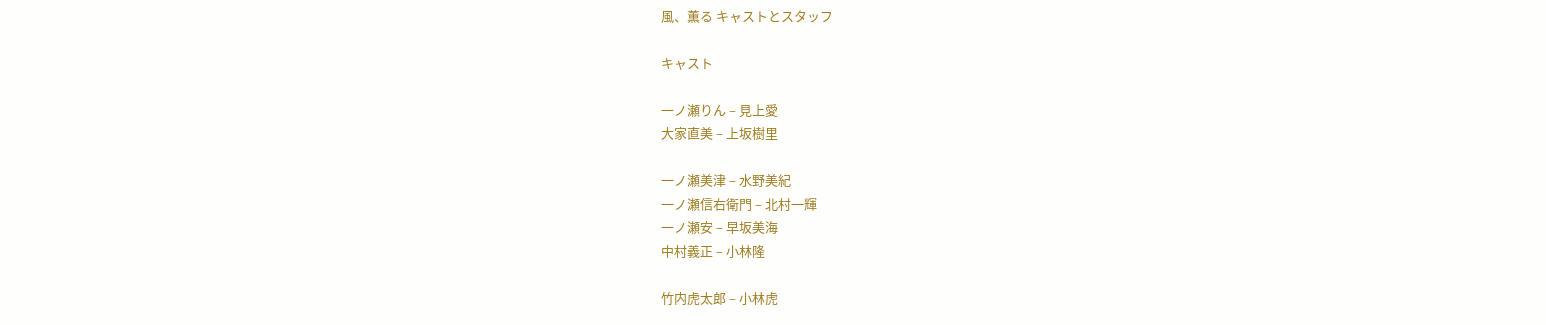風、薫る キャストとスタッフ

キャスト

一ノ瀬りん – 見上愛
大家直美 – 上坂樹里

一ノ瀬美津 – 水野美紀
一ノ瀬信右衛門 – 北村一輝
一ノ瀬安 – 早坂美海
中村義正 – 小林隆

竹内虎太郎 – 小林虎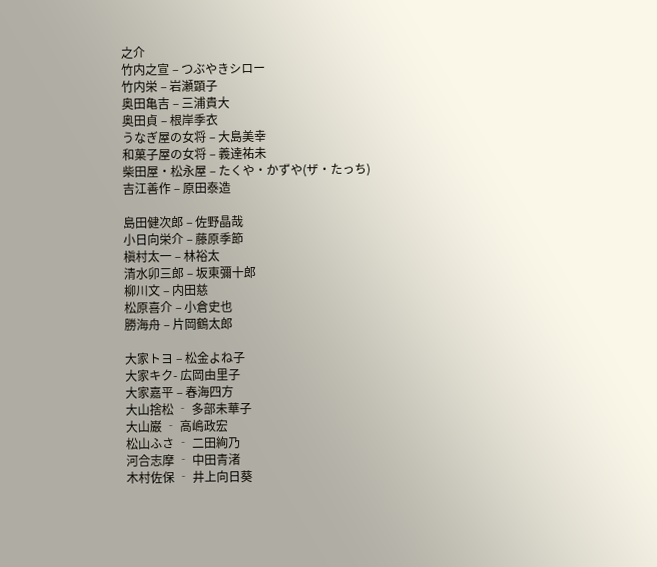之介
竹内之宣 – つぶやきシロー
竹内栄 – 岩瀬顕子
奥田亀吉 – 三浦貴大
奥田貞 – 根岸季衣
うなぎ屋の女将 – 大島美幸
和菓子屋の女将 – 義達祐未
柴田屋・松永屋 – たくや・かずや(ザ・たっち)
吉江善作 – 原田泰造

島田健次郎 – 佐野晶哉
小日向栄介 – 藤原季節
槇村太一 – 林裕太
清水卯三郎 – 坂東彌十郎
柳川文 – 内田慈
松原喜介 – 小倉史也
勝海舟 – 片岡鶴太郎

大家トヨ – 松金よね子
大家キク- 広岡由里子
大家嘉平 – 春海四方
大山捨松 ‐ 多部未華子
大山巌 ‐ 高嶋政宏
松山ふさ ‐ 二田絢乃
河合志摩 ‐ 中田青渚
木村佐保 ‐ 井上向日葵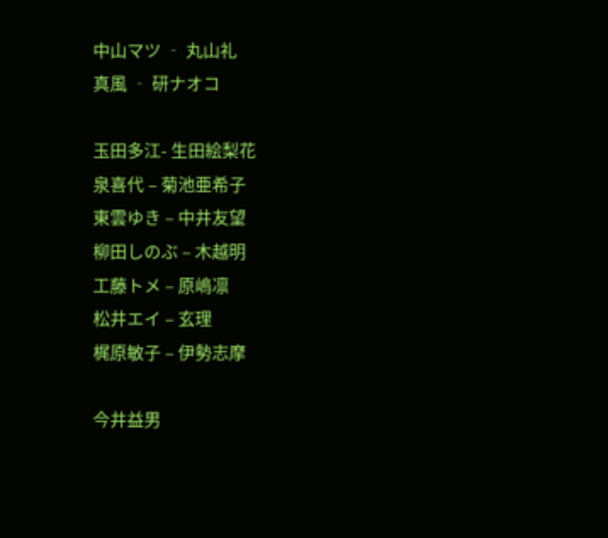中山マツ ‐ 丸山礼
真風 ‐ 研ナオコ

玉田多江- 生田絵梨花
泉喜代 – 菊池亜希子
東雲ゆき – 中井友望
柳田しのぶ – 木越明
工藤トメ – 原嶋凛
松井エイ – 玄理
梶原敏子 – 伊勢志摩

今井益男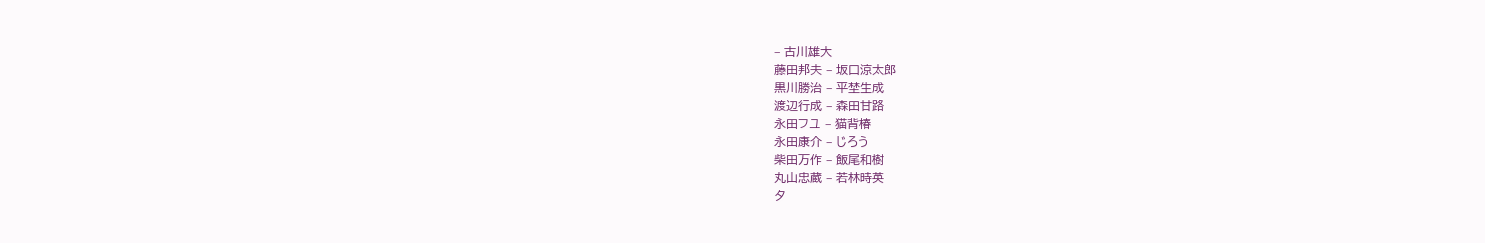– 古川雄大
藤田邦夫 – 坂口涼太郎
黒川勝治 – 平埜生成
渡辺行成 – 森田甘路
永田フユ – 猫背椿
永田康介 – じろう
柴田万作 – 飯尾和樹
丸山忠蔵 – 若林時英
夕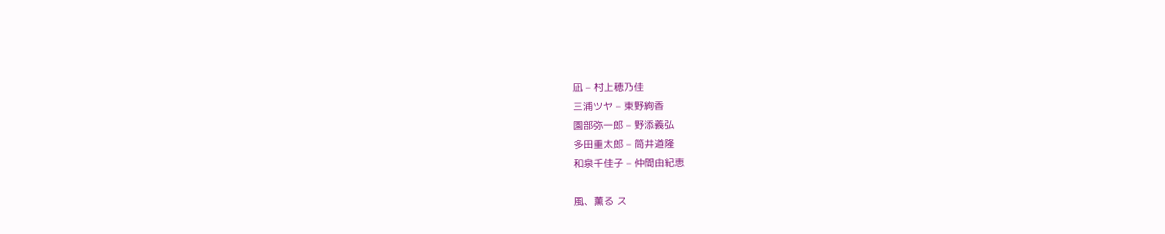凪 – 村上穂乃佳
三浦ツヤ – 東野絢香
園部弥一郎 – 野添義弘
多田重太郎 – 筒井道隆
和泉千佳子 – 仲間由紀恵

風、薫る ス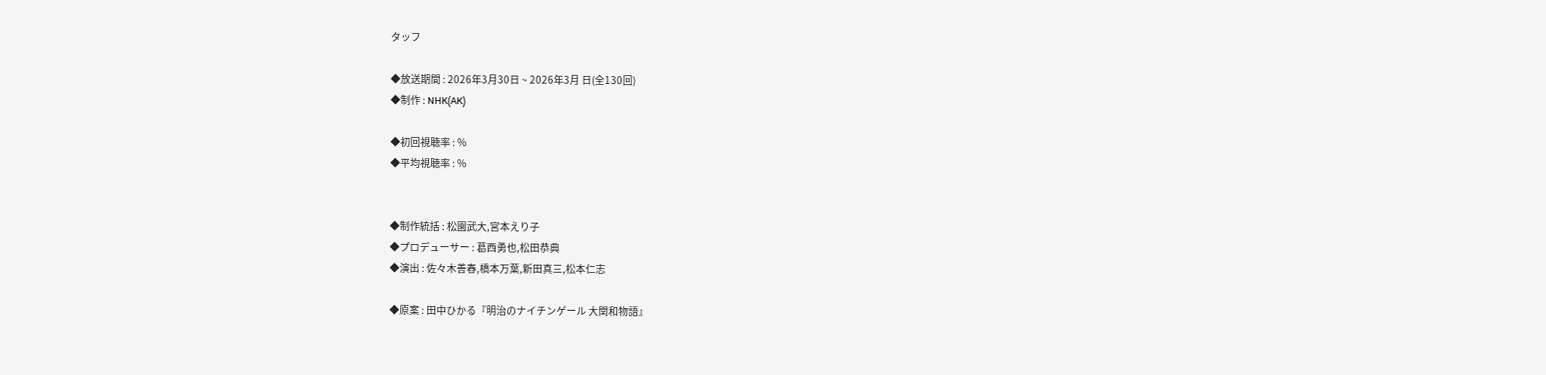タッフ

◆放送期間 : 2026年3月30日 ~ 2026年3月 日(全130回)
◆制作 : NHK(AK)

◆初回視聴率 : %
◆平均視聴率 : %


◆制作統括 : 松園武大,宮本えり子
◆プロデューサー : 葛西勇也,松田恭典
◆演出 : 佐々木善春,橋本万葉,新田真三,松本仁志

◆原案 : 田中ひかる『明治のナイチンゲール 大関和物語』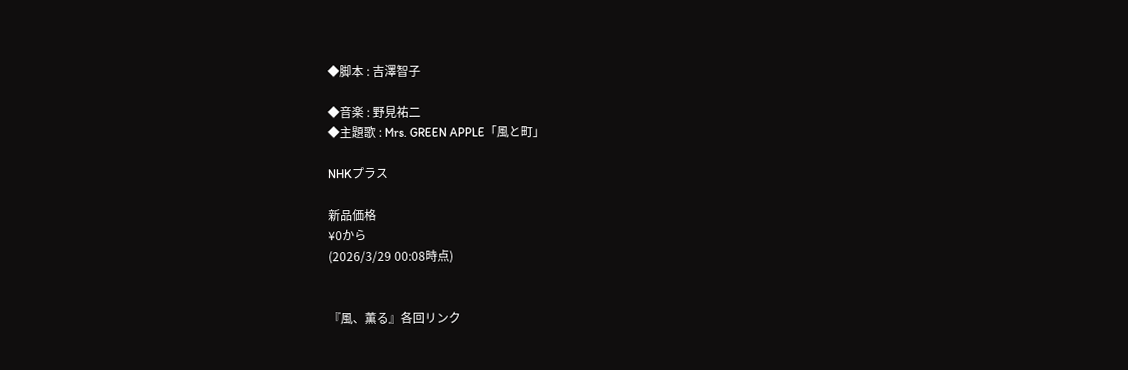◆脚本 : 吉澤智子

◆音楽 : 野見祐二
◆主題歌 : Mrs. GREEN APPLE「風と町」

NHKプラス

新品価格
¥0から
(2026/3/29 00:08時点)


『風、薫る』各回リンク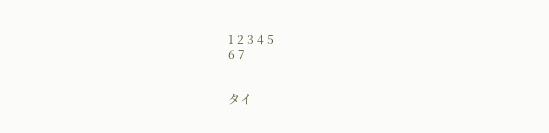1 2 3 4 5
6 7


タイ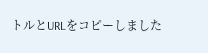トルとURLをコピーしました